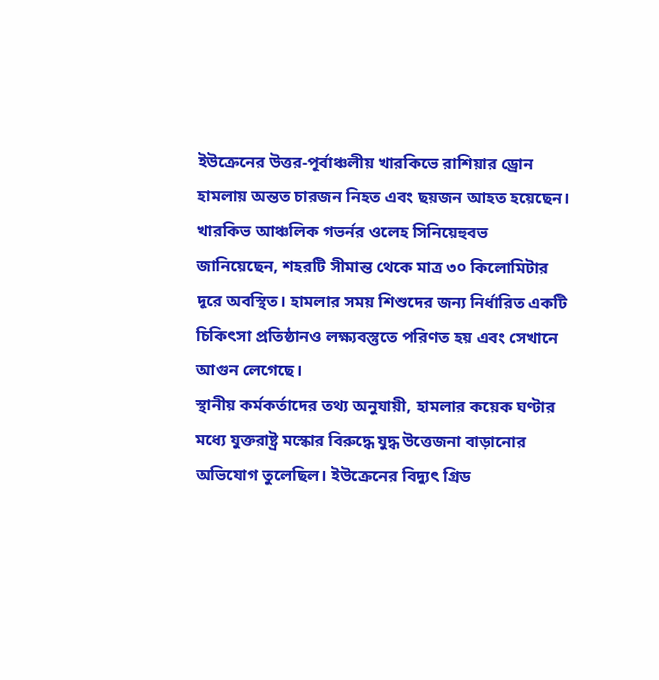ইউক্রেনের উত্তর-পূর্বাঞ্চলীয় খারকিভে রাশিয়ার ড্রোন হামলায় অন্তত চারজন নিহত এবং ছয়জন আহত হয়েছেন। খারকিভ আঞ্চলিক গভর্নর ওলেহ সিনিয়েহুবভ জানিয়েছেন, শহরটি সীমান্ত থেকে মাত্র ৩০ কিলোমিটার দূরে অবস্থিত। হামলার সময় শিশুদের জন্য নির্ধারিত একটি চিকিৎসা প্রতিষ্ঠানও লক্ষ্যবস্তুতে পরিণত হয় এবং সেখানে আগুন লেগেছে।
স্থানীয় কর্মকর্তাদের তথ্য অনুযায়ী, হামলার কয়েক ঘণ্টার মধ্যে যুক্তরাষ্ট্র মস্কোর বিরুদ্ধে যুদ্ধ উত্তেজনা বাড়ানোর অভিযোগ তুলেছিল। ইউক্রেনের বিদ্যুৎ গ্রিড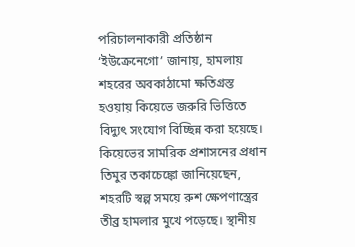পরিচালনাকারী প্রতিষ্ঠান ‘ইউক্রেনেগো’ জানায়, হামলায় শহরের অবকাঠামো ক্ষতিগ্রস্ত হওয়ায় কিয়েভে জরুরি ভিত্তিতে বিদ্যুৎ সংযোগ বিচ্ছিন্ন করা হয়েছে।
কিয়েভের সামরিক প্রশাসনের প্রধান তিমুর তকাচেঙ্কো জানিয়েছেন, শহরটি স্বল্প সময়ে রুশ ক্ষেপণাস্ত্রের তীব্র হামলার মুখে পড়েছে। স্থানীয়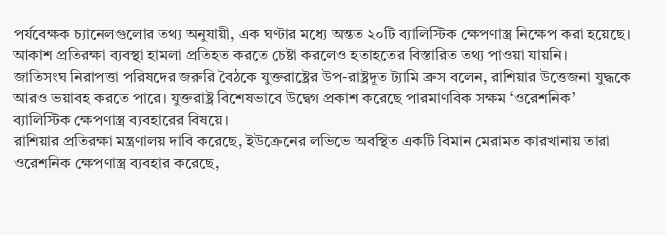পর্যবেক্ষক চ্যানেলগুলোর তথ্য অনুযায়ী, এক ঘণ্টার মধ্যে অন্তত ২০টি ব্যালিস্টিক ক্ষেপণাস্ত্র নিক্ষেপ করা হয়েছে। আকাশ প্রতিরক্ষা ব্যবস্থা হামলা প্রতিহত করতে চেষ্টা করলেও হতাহতের বিস্তারিত তথ্য পাওয়া যায়নি।
জাতিসংঘ নিরাপত্তা পরিষদের জরুরি বৈঠকে যুক্তরাষ্ট্রের উপ-রাষ্ট্রদূত ট্যামি ব্রুস বলেন, রাশিয়ার উত্তেজনা যুদ্ধকে আরও ভয়াবহ করতে পারে। যুক্তরাষ্ট্র বিশেষভাবে উদ্বেগ প্রকাশ করেছে পারমাণবিক সক্ষম ‘ওরেশনিক’ ব্যালিস্টিক ক্ষেপণাস্ত্র ব্যবহারের বিষয়ে।
রাশিয়ার প্রতিরক্ষা মন্ত্রণালয় দাবি করেছে, ইউক্রেনের লভিভে অবস্থিত একটি বিমান মেরামত কারখানায় তারা ওরেশনিক ক্ষেপণাস্ত্র ব্যবহার করেছে,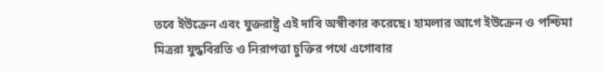তবে ইউক্রেন এবং যুক্তরাষ্ট্র এই দাবি অস্বীকার করেছে। হামলার আগে ইউক্রেন ও পশ্চিমা মিত্ররা যুদ্ধবিরতি ও নিরাপত্তা চুক্তির পথে এগোবার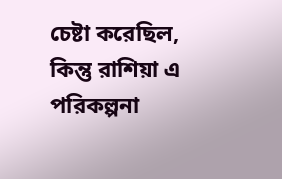চেষ্টা করেছিল, কিন্তু রাশিয়া এ পরিকল্পনা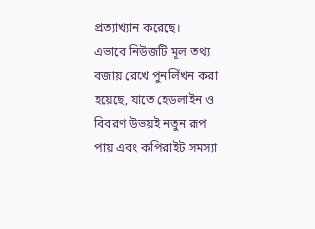প্রত্যাখ্যান করেছে।
এভাবে নিউজটি মূল তথ্য বজায় রেখে পুনর্লিখন করা হয়েছে, যাতে হেডলাইন ও বিবরণ উভয়ই নতুন রূপ পায় এবং কপিরাইট সমস্যা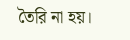তৈরি না হয়।